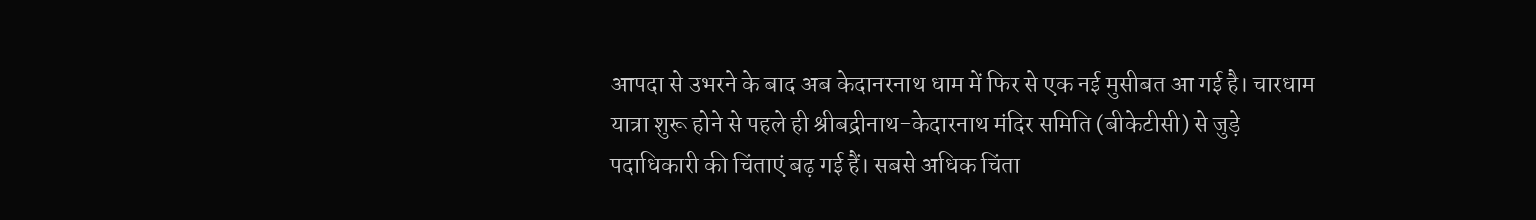आपदा से उभरने के बाद अब केदानरनाथ धाम में फिर से एक नई मुसीबत आ गई है। चारधाम यात्रा शुरू होने से पहले ही श्रीबद्रीनाथ-केदारनाथ मंदिर समिति (बीकेटीसी) से जुड़े पदाधिकारी की चिंताएं बढ़ गई हैं। सबसे अधिक चिंता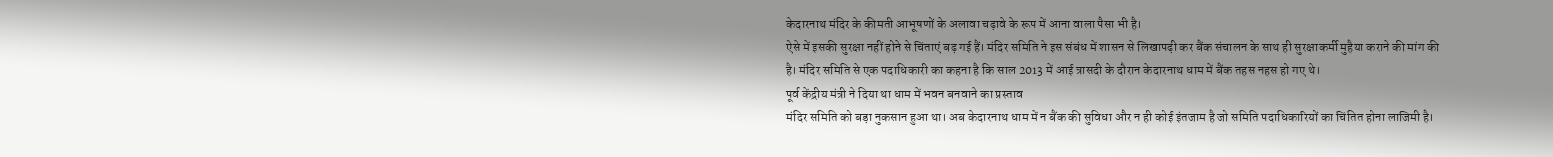केदारनाथ मंदिर के कीमती आभूषणों के अलावा चढ़ावे के रूप में आना वाला पैसा भी है।
ऐसे में इसकी सुरक्षा नहीं होने से चिंताएं बढ़ गई हैं। मंदिर समिति ने इस संबंध में शासन से लिखापढ़ी कर बैंक संचालन के साथ ही सुरक्षाकर्मी मुहैया कराने की मांग की है। मंदिर समिति से एक पदाधिकारी का कहना है कि साल 2013 में आई त्रासदी के दौरान केदारनाथ धाम में बैंक तहस नहस हो गए थे।
पूर्व केंद्रीय मंत्री ने दिया था धाम में भवन बनवाने का प्रस्ताव
मंदिर समिति को बड़ा नुकसान हुआ था। अब केदारनाथ धाम में न बैंक की सुविधा और न ही कोई इंतजाम है जो समिति पदाधिकारियों का चिंतित होना लाजिमी है।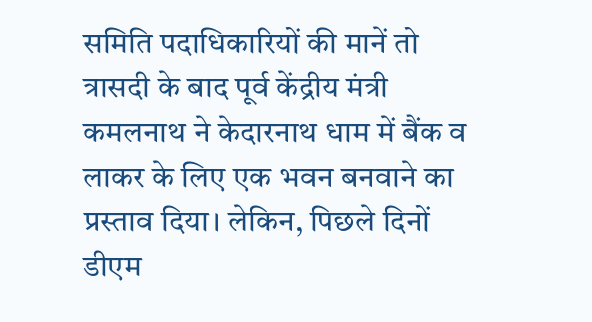समिति पदाधिकारियों की मानें तो त्रासदी के बाद पूर्व केंद्रीय मंत्री कमलनाथ ने केदारनाथ धाम में बैंक व लाकर के लिए एक भवन बनवाने का प्रस्ताव दिया। लेकिन, पिछले दिनों डीएम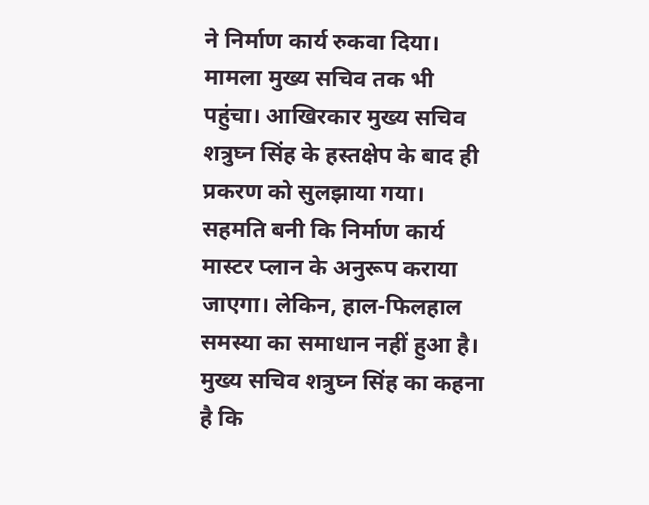ने निर्माण कार्य रुकवा दिया।
मामला मुख्य सचिव तक भी पहुंचा। आखिरकार मुख्य सचिव शत्रुघ्न सिंह के हस्तक्षेप के बाद ही प्रकरण को सुलझाया गया। सहमति बनी कि निर्माण कार्य मास्टर प्लान के अनुरूप कराया जाएगा। लेकिन, हाल-फिलहाल समस्या का समाधान नहीं हुआ है।
मुख्य सचिव शत्रुघ्न सिंह का कहना है कि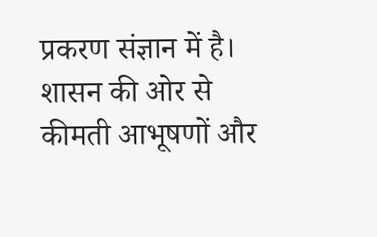प्रकरण संज्ञान में है। शासन की ओर से कीमती आभूषणों और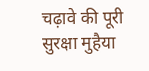चढ़ावे की पूरी सुरक्षा मुहैया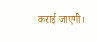कराई जाएगी।